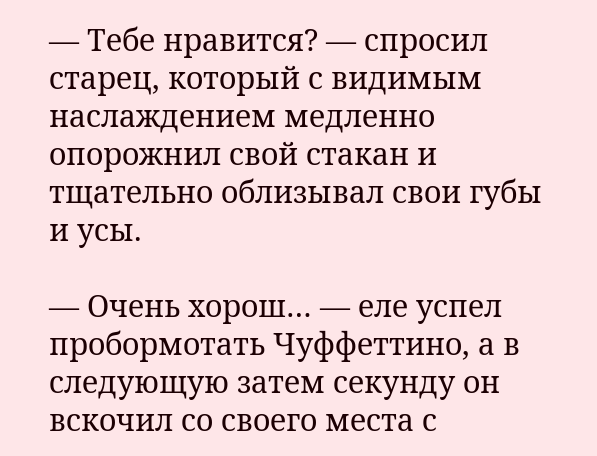— Тебе нравится? — спросил старец, который с видимым наслаждением медленно опорожнил свой стакан и тщательно облизывал свои губы и усы.

— Очень хорош… — еле успел пробормотать Чуффеттино, а в следующую затем секунду он вскочил со своего места с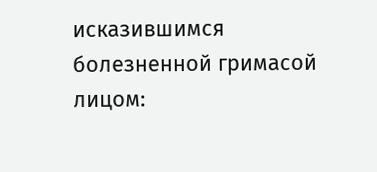исказившимся болезненной гримасой лицом: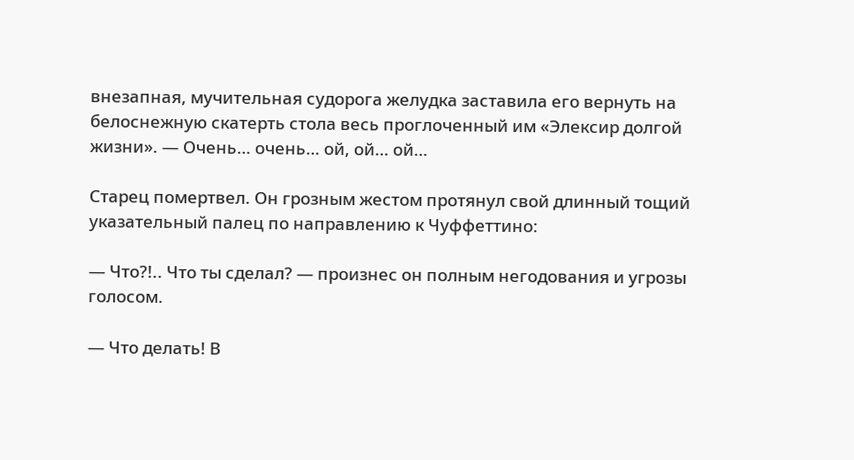внезапная, мучительная судорога желудка заставила его вернуть на белоснежную скатерть стола весь проглоченный им «Элексир долгой жизни». — Очень… очень… ой, ой… ой…

Старец помертвел. Он грозным жестом протянул свой длинный тощий указательный палец по направлению к Чуффеттино:

— Что?!.. Что ты сделал? — произнес он полным негодования и угрозы голосом.

— Что делать! В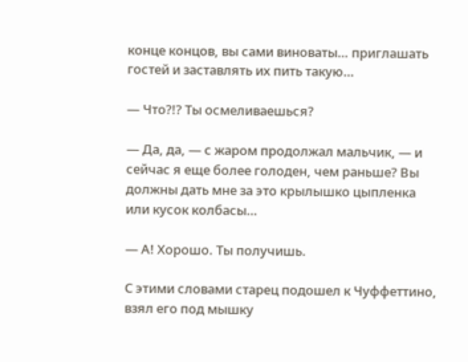конце концов, вы сами виноваты… приглашать гостей и заставлять их пить такую…

— Что?!? Ты осмеливаешься?

— Да, да, — с жаром продолжал мальчик, — и сейчас я еще более голоден, чем раньше? Вы должны дать мне за это крылышко цыпленка или кусок колбасы…

— А! Хорошо. Ты получишь.

С этими словами старец подошел к Чуффеттино, взял его под мышку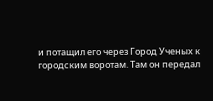и потащил его через Город Ученых к городским воротам. Там он передал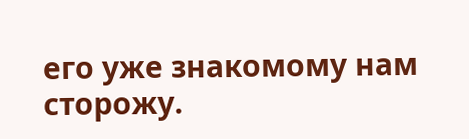его уже знакомому нам сторожу.